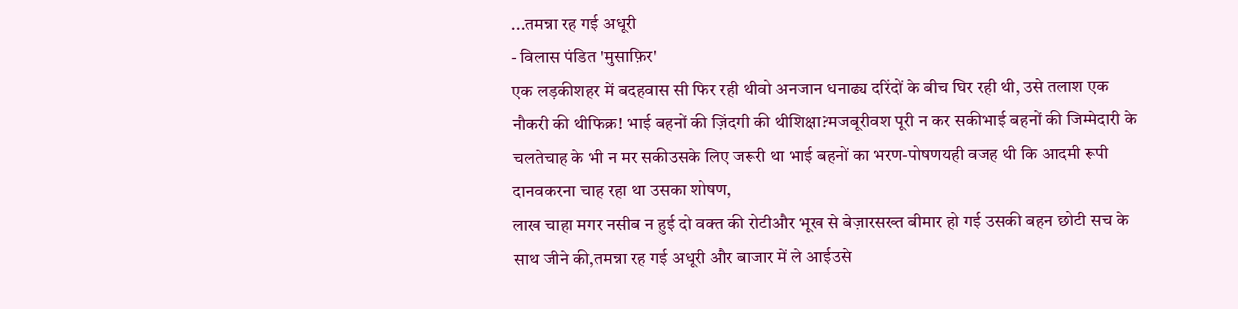...तमन्ना रह गई अधूरी
- विलास पंडित 'मुसाफ़िर'
एक लड़कीशहर में बदहवास सी फिर रही थीवो अनजान धनाढ्य दरिंदों के बीच घिर रही थी, उसे तलाश एक नौकरी की थीफिक्र! भाई बहनों की ज़िंदगी की थीशिक्षा?मजबूरीवश पूरी न कर सकीभाई बहनों की जिम्मेदारी के चलतेचाह के भी न मर सकीउसके लिए जरूरी था भाई बहनों का भरण-पोषणयही वजह थी कि आदमी रूपी दानवकरना चाह रहा था उसका शोषण,
लाख चाहा मगर नसीब न हुई दो वक्त की रोटीऔर भूख से बेज़ारसख्त बीमार हो गई उसकी बहन छोटी सच के साथ जीने की,तमन्ना रह गई अधूरी और बाजार में ले आईउसे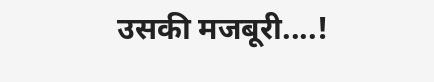उसकी मजबूरी....!